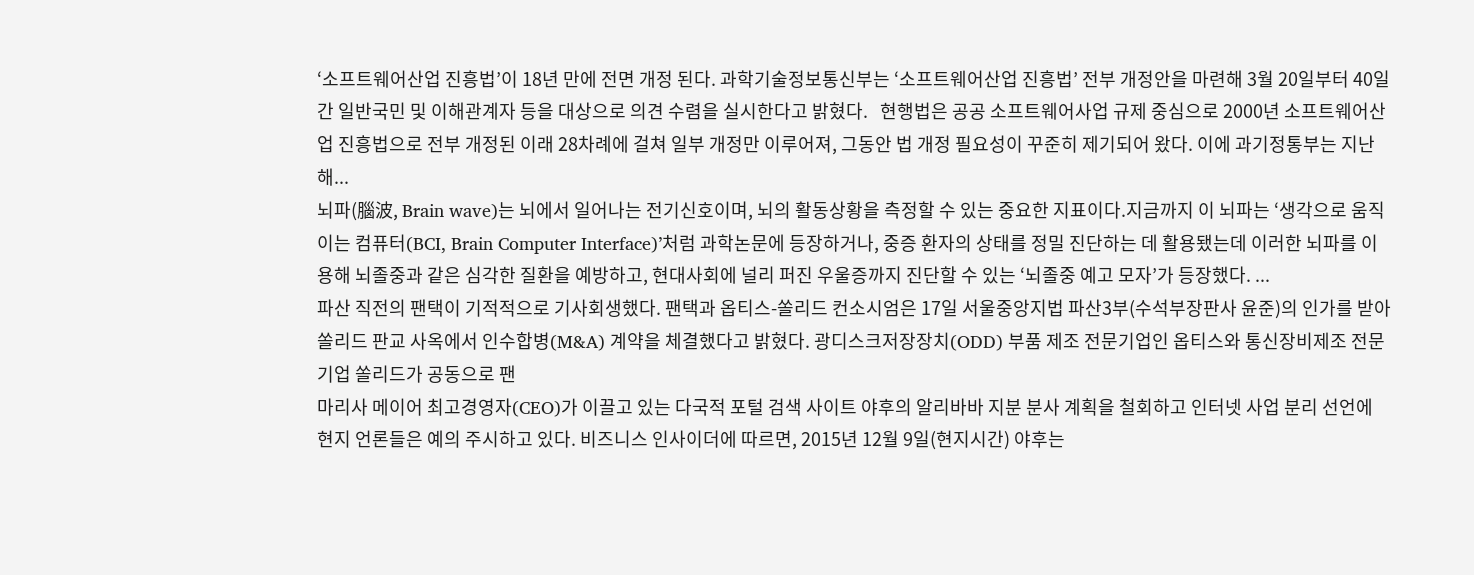‘소프트웨어산업 진흥법’이 18년 만에 전면 개정 된다. 과학기술정보통신부는 ‘소프트웨어산업 진흥법’ 전부 개정안을 마련해 3월 20일부터 40일간 일반국민 및 이해관계자 등을 대상으로 의견 수렴을 실시한다고 밝혔다.   현행법은 공공 소프트웨어사업 규제 중심으로 2000년 소프트웨어산업 진흥법으로 전부 개정된 이래 28차례에 걸쳐 일부 개정만 이루어져, 그동안 법 개정 필요성이 꾸준히 제기되어 왔다. 이에 과기정통부는 지난해...
뇌파(腦波, Brain wave)는 뇌에서 일어나는 전기신호이며, 뇌의 활동상황을 측정할 수 있는 중요한 지표이다.지금까지 이 뇌파는 ‘생각으로 움직이는 컴퓨터(BCI, Brain Computer Interface)’처럼 과학논문에 등장하거나, 중증 환자의 상태를 정밀 진단하는 데 활용됐는데 이러한 뇌파를 이용해 뇌졸중과 같은 심각한 질환을 예방하고, 현대사회에 널리 퍼진 우울증까지 진단할 수 있는 ‘뇌졸중 예고 모자’가 등장했다. ...
파산 직전의 팬택이 기적적으로 기사회생했다. 팬택과 옵티스-쏠리드 컨소시엄은 17일 서울중앙지법 파산3부(수석부장판사 윤준)의 인가를 받아 쏠리드 판교 사옥에서 인수합병(M&A) 계약을 체결했다고 밝혔다. 광디스크저장장치(ODD) 부품 제조 전문기업인 옵티스와 통신장비제조 전문기업 쏠리드가 공동으로 팬
마리사 메이어 최고경영자(CEO)가 이끌고 있는 다국적 포털 검색 사이트 야후의 알리바바 지분 분사 계획을 철회하고 인터넷 사업 분리 선언에 현지 언론들은 예의 주시하고 있다. 비즈니스 인사이더에 따르면, 2015년 12월 9일(현지시간) 야후는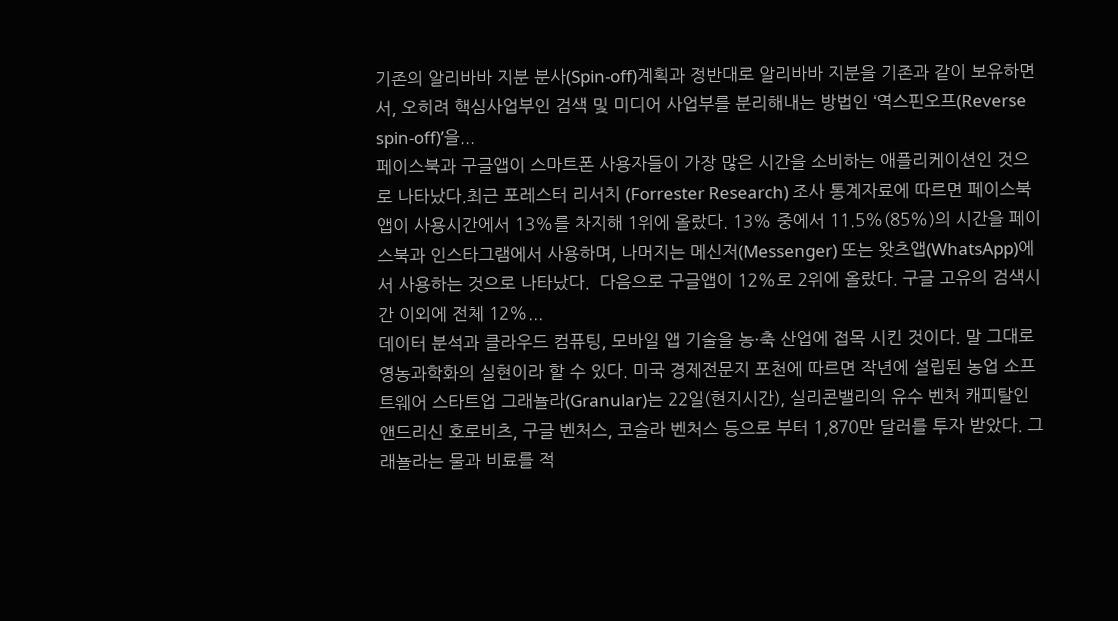기존의 알리바바 지분 분사(Spin-off)계획과 정반대로 알리바바 지분을 기존과 같이 보유하면서, 오히려 핵심사업부인 검색 및 미디어 사업부를 분리해내는 방법인 ‘역스핀오프(Reverse spin-off)’을...
페이스북과 구글앱이 스마트폰 사용자들이 가장 많은 시간을 소비하는 애플리케이션인 것으로 나타났다.최근 포레스터 리서치 (Forrester Research) 조사 통계자료에 따르면 페이스북 앱이 사용시간에서 13%를 차지해 1위에 올랐다. 13% 중에서 11.5%(85%)의 시간을 페이스북과 인스타그램에서 사용하며, 나머지는 메신저(Messenger) 또는 왓츠앱(WhatsApp)에서 사용하는 것으로 나타났다.  다음으로 구글앱이 12%로 2위에 올랐다. 구글 고유의 검색시간 이외에 전체 12%...
데이터 분석과 클라우드 컴퓨팅, 모바일 앱 기술을 농·축 산업에 접목 시킨 것이다. 말 그대로 영농과학화의 실현이라 할 수 있다. 미국 경제전문지 포천에 따르면 작년에 설립된 농업 소프트웨어 스타트업 그래뇰라(Granular)는 22일(현지시간), 실리콘밸리의 유수 벤처 캐피탈인 앤드리신 호로비츠, 구글 벤처스, 코슬라 벤처스 등으로 부터 1,870만 달러를 투자 받았다. 그래뇰라는 물과 비료를 적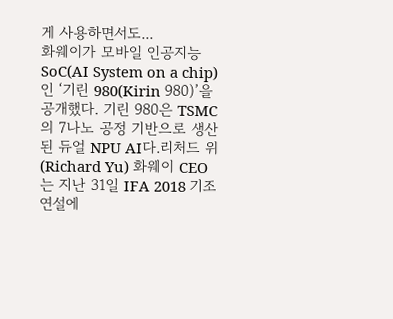게 사용하면서도...
화웨이가 모바일 인공지능 SoC(AI System on a chip)인 ‘기린 980(Kirin 980)’을 공개했다. 기린 980은 TSMC의 7나노 공정 기반으로 생산된 듀얼 NPU AI다.리처드 위(Richard Yu) 화웨이 CEO는 지난 31일 IFA 2018 기조연설에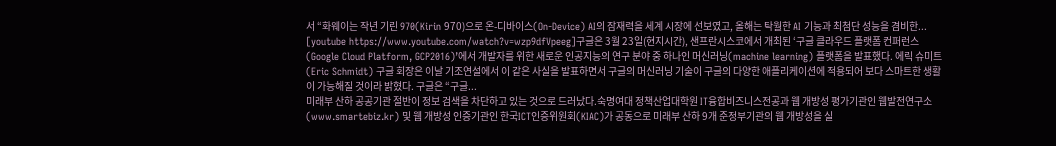서 “화웨이는 작년 기린 970(Kirin 970)으로 온-디바이스(On-Device) AI의 잠재력을 세계 시장에 선보였고, 올해는 탁월한 AI 기능과 최첨단 성능을 겸비한...
[youtube https://www.youtube.com/watch?v=wzp9dfVpeeg]구글은 3월 23일(현지시간), 샌프란시스코에서 개최된 ‘구글 클라우드 플랫폼 컨퍼런스(Google Cloud Platform, GCP2016)’에서 개발자를 위한 새로운 인공지능의 연구 분야 중 하나인 머신러닝(machine learning) 플랫폼을 발표했다. 에릭 슈미트(Eric Schmidt) 구글 회장은 이날 기조연설에서 이 같은 사실을 발표하면서 구글의 머신러닝 기술이 구글의 다양한 애플리케이션에 적용되어 보다 스마트한 생활이 가능해질 것이라 밝혔다. 구글은 “구글...
미래부 산하 공공기관 절반이 정보 검색을 차단하고 있는 것으로 드러났다.숙명여대 정책산업대학원 IT융합비즈니스전공과 웹 개방성 평가기관인 웹발전연구소(www.smartebiz.kr) 및 웹 개방성 인증기관인 한국ICT인증위원회(KIAC)가 공동으로 미래부 산하 9개 준정부기관의 웹 개방성을 실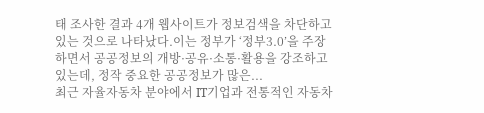태 조사한 결과 4개 웹사이트가 정보검색을 차단하고 있는 것으로 나타났다.이는 정부가 ‘정부3.0’을 주장하면서 공공정보의 개방·공유·소통·활용을 강조하고 있는데, 정작 중요한 공공정보가 많은...
최근 자율자동차 분야에서 IT기업과 전통적인 자동차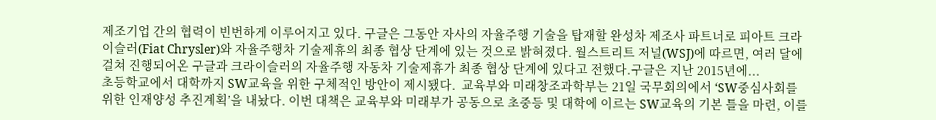제조기업 간의 협력이 빈번하게 이루어지고 있다. 구글은 그동안 자사의 자율주행 기술을 탑재할 완성차 제조사 파트너로 피아트 크라이슬러(Fiat Chrysler)와 자율주행차 기술제휴의 최종 협상 단계에 있는 것으로 밝혀졌다. 월스트리트 저널(WSJ)에 따르면, 여러 달에 걸쳐 진행되어온 구글과 크라이슬러의 자율주행 자동차 기술제휴가 최종 협상 단계에 있다고 전했다.구글은 지난 2015년에...
초등학교에서 대학까지 SW교육을 위한 구체적인 방안이 제시됐다.  교육부와 미래창조과학부는 21일 국무회의에서 ‘SW중심사회를 위한 인재양성 추진계획’을 내놨다. 이번 대책은 교육부와 미래부가 공동으로 초중등 및 대학에 이르는 SW교육의 기본 틀을 마련, 이를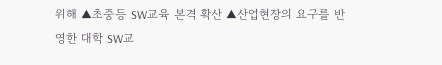위해 ▲초중등 SW교육 본격 확산 ▲산업현장의 요구를 반영한 대학 SW교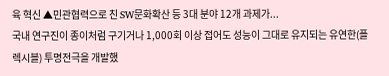육 혁신 ▲민관협력으로 친 SW문화확산 등 3대 분야 12개 과제가...
국내 연구진이 종이처럼 구기거나 1,000회 이상 접어도 성능이 그대로 유지되는 유연한(플렉시블) 투명전극을 개발했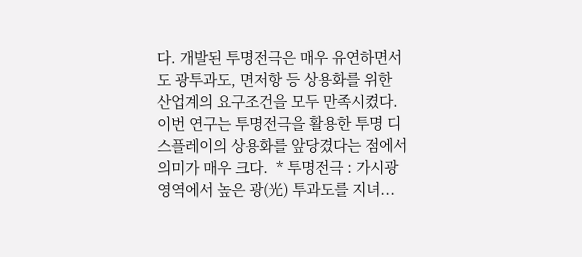다. 개발된 투명전극은 매우 유연하면서도 광투과도, 면저항 등 상용화를 위한 산업계의 요구조건을 모두 만족시켰다.  이번 연구는 투명전극을 활용한 투명 디스플레이의 상용화를 앞당겼다는 점에서 의미가 매우 크다.  * 투명전극 : 가시광 영역에서 높은 광(光) 투과도를 지녀...